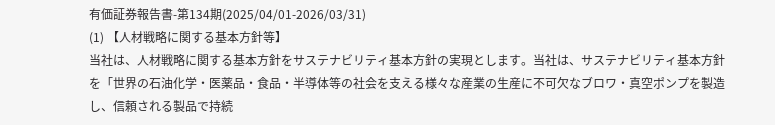有価証券報告書-第134期(2025/04/01-2026/03/31)
(1) 【人材戦略に関する基本方針等】
当社は、人材戦略に関する基本方針をサステナビリティ基本方針の実現とします。当社は、サステナビリティ基本方針を「世界の石油化学・医薬品・食品・半導体等の社会を支える様々な産業の生産に不可欠なブロワ・真空ポンプを製造し、信頼される製品で持続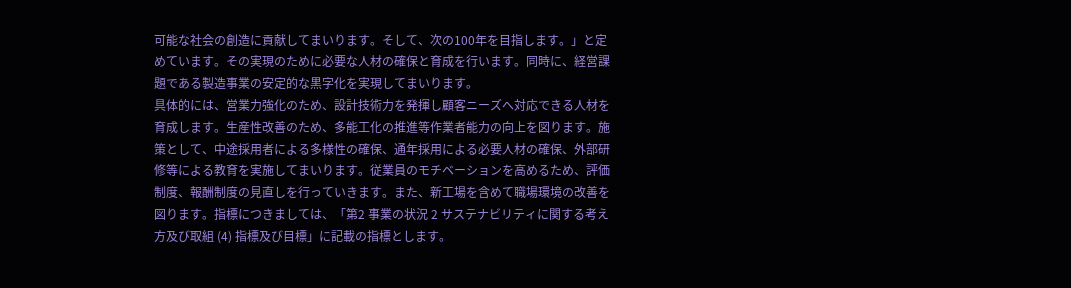可能な社会の創造に貢献してまいります。そして、次の100年を目指します。」と定めています。その実現のために必要な人材の確保と育成を行います。同時に、経営課題である製造事業の安定的な黒字化を実現してまいります。
具体的には、営業力強化のため、設計技術力を発揮し顧客ニーズへ対応できる人材を育成します。生産性改善のため、多能工化の推進等作業者能力の向上を図ります。施策として、中途採用者による多様性の確保、通年採用による必要人材の確保、外部研修等による教育を実施してまいります。従業員のモチベーションを高めるため、評価制度、報酬制度の見直しを行っていきます。また、新工場を含めて職場環境の改善を図ります。指標につきましては、「第2 事業の状況 2 サステナビリティに関する考え方及び取組 (4) 指標及び目標」に記載の指標とします。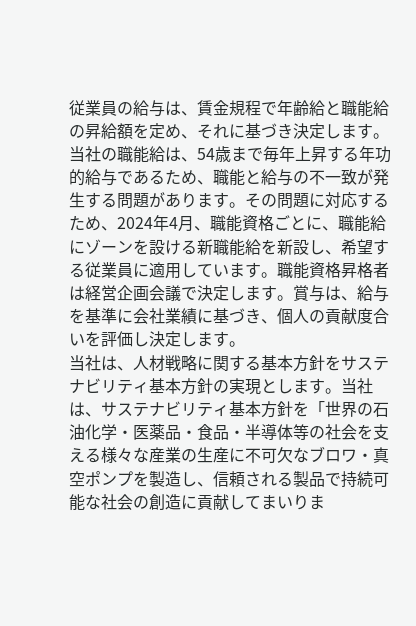従業員の給与は、賃金規程で年齢給と職能給の昇給額を定め、それに基づき決定します。当社の職能給は、54歳まで毎年上昇する年功的給与であるため、職能と給与の不一致が発生する問題があります。その問題に対応するため、2024年4月、職能資格ごとに、職能給にゾーンを設ける新職能給を新設し、希望する従業員に適用しています。職能資格昇格者は経営企画会議で決定します。賞与は、給与を基準に会社業績に基づき、個人の貢献度合いを評価し決定します。
当社は、人材戦略に関する基本方針をサステナビリティ基本方針の実現とします。当社は、サステナビリティ基本方針を「世界の石油化学・医薬品・食品・半導体等の社会を支える様々な産業の生産に不可欠なブロワ・真空ポンプを製造し、信頼される製品で持続可能な社会の創造に貢献してまいりま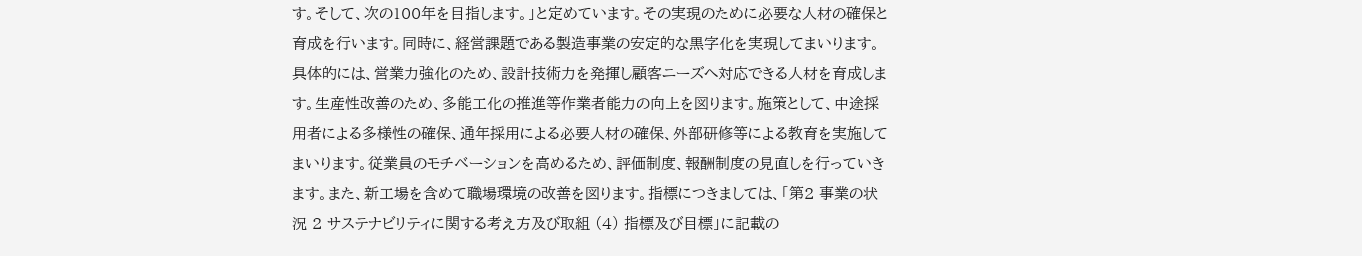す。そして、次の100年を目指します。」と定めています。その実現のために必要な人材の確保と育成を行います。同時に、経営課題である製造事業の安定的な黒字化を実現してまいります。
具体的には、営業力強化のため、設計技術力を発揮し顧客ニーズへ対応できる人材を育成します。生産性改善のため、多能工化の推進等作業者能力の向上を図ります。施策として、中途採用者による多様性の確保、通年採用による必要人材の確保、外部研修等による教育を実施してまいります。従業員のモチベーションを高めるため、評価制度、報酬制度の見直しを行っていきます。また、新工場を含めて職場環境の改善を図ります。指標につきましては、「第2 事業の状況 2 サステナビリティに関する考え方及び取組 (4) 指標及び目標」に記載の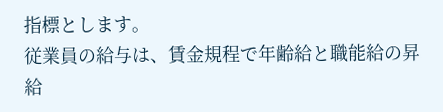指標とします。
従業員の給与は、賃金規程で年齢給と職能給の昇給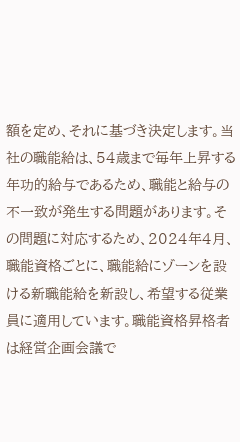額を定め、それに基づき決定します。当社の職能給は、54歳まで毎年上昇する年功的給与であるため、職能と給与の不一致が発生する問題があります。その問題に対応するため、2024年4月、職能資格ごとに、職能給にゾーンを設ける新職能給を新設し、希望する従業員に適用しています。職能資格昇格者は経営企画会議で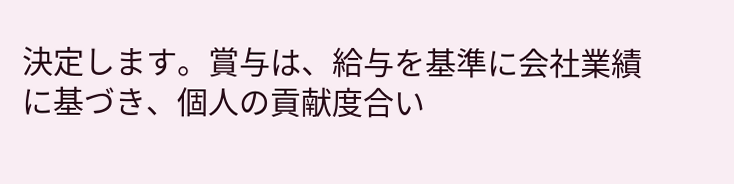決定します。賞与は、給与を基準に会社業績に基づき、個人の貢献度合い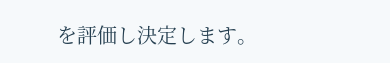を評価し決定します。